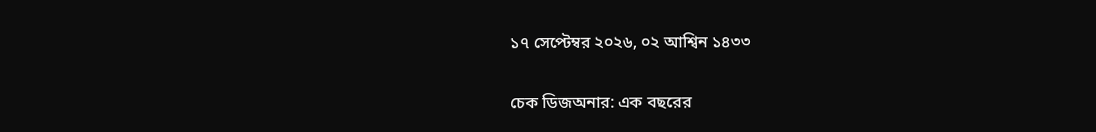১৭ সেপ্টেম্বর ২০২৬, ০২ আশ্বিন ১৪৩৩

চেক ডিজঅনার: এক বছরের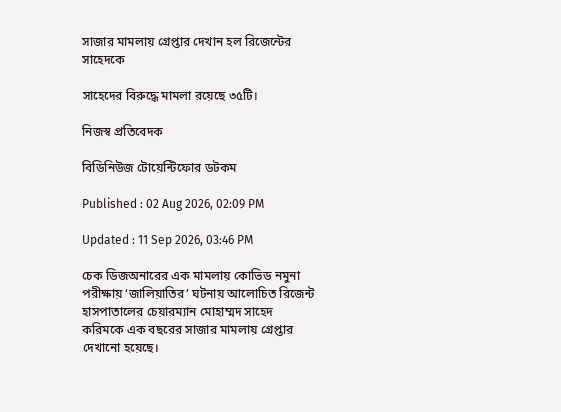সাজার মামলায় গ্রেপ্তার দেখান হল রিজেন্টের সাহেদকে

সাহেদের বিরুদ্ধে মামলা রয়েছে ৩৫টি।

নিজস্ব প্রতিবেদক

বিডিনিউজ টোয়েন্টিফোর ডটকম

Published : 02 Aug 2026, 02:09 PM

Updated : 11 Sep 2026, 03:46 PM

চেক ডিজঅনারের এক মামলায় কোভিড নমুনা পরীক্ষায় ‘জালিয়াতির’ ঘটনায় আলোচিত রিজেন্ট হাসপাতালের চেয়ারম্যান মোহাম্মদ সাহেদ করিমকে এক বছরের সাজার মামলায় গ্রেপ্তার দেখানো হয়েছে।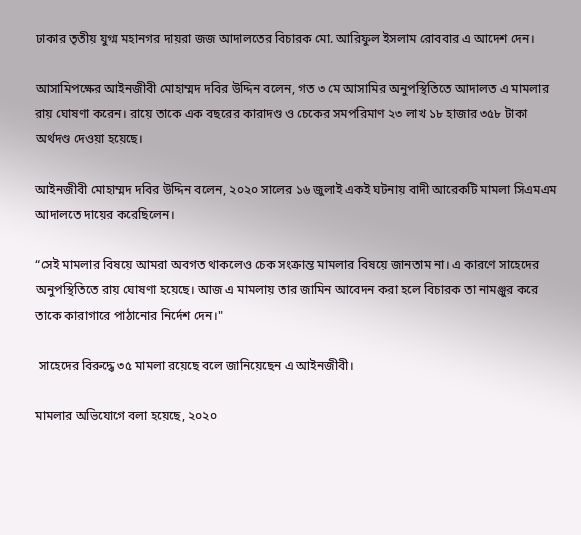ঢাকার তৃতীয় যুগ্ম মহানগর দায়রা জজ আদালতের বিচারক মো. আরিফুল ইসলাম রোববার এ আদেশ দেন।

আসামিপক্ষের আইনজীবী মোহাম্মদ দবির উদ্দিন বলেন, গত ৩ মে আসামির অনুপস্থিতিতে আদালত এ মামলার রায় ঘোষণা করেন। রায়ে তাকে এক বছরের কারাদণ্ড ও চেকের সমপরিমাণ ২৩ লাখ ১৮ হাজার ৩৫৮ টাকা অর্থদণ্ড দেওয়া হয়েছে।

আইনজীবী মোহাম্মদ দবির উদ্দিন বলেন, ২০২০ সালের ১৬ জুলাই একই ঘটনায় বাদী আরেকটি মামলা সিএমএম আদালতে দায়ের করেছিলেন।

“সেই মামলার বিষয়ে আমরা অবগত থাকলেও চেক সংক্রান্ত মামলার বিষয়ে জানতাম না। এ কারণে সাহেদের অনুপস্থিতিতে রায় ঘোষণা হয়েছে। আজ এ মামলায় তার জামিন আবেদন করা হলে বিচারক তা নামঞ্জুর করে তাকে কারাগারে পাঠানোর নির্দেশ দেন।"

 সাহেদের বিরুদ্ধে ৩৫ মামলা রয়েছে বলে জানিয়েছেন এ আইনজীবী।

মামলার অভিযোগে বলা হয়েছে, ২০২০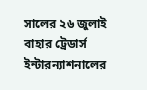সালের ২৬ জুলাই বাহার ট্রেডার্স ইন্টারন্যাশনালের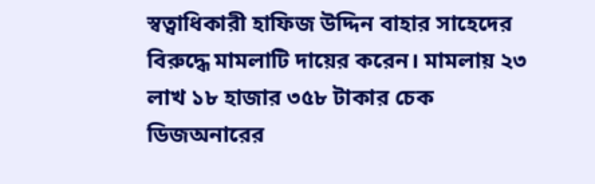স্বত্বাধিকারী হাফিজ উদ্দিন বাহার সাহেদের বিরুদ্ধে মামলাটি দায়ের করেন। মামলায় ২৩ লাখ ১৮ হাজার ৩৫৮ টাকার চেক ডিজঅনারের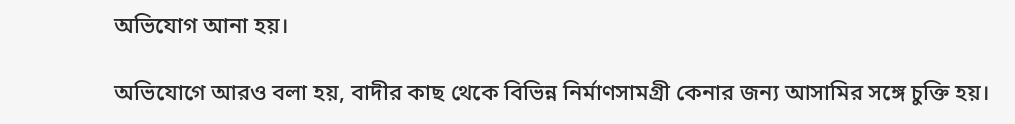অভিযোগ আনা হয়।

অভিযোগে আরও বলা হয়, বাদীর কাছ থেকে বিভিন্ন নির্মাণসামগ্রী কেনার জন্য আসামির সঙ্গে চুক্তি হয়।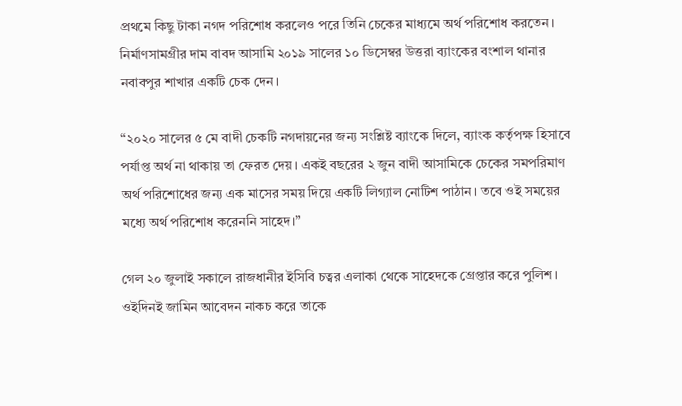প্রথমে কিছু টাকা নগদ পরিশোধ করলেও পরে তিনি চেকের মাধ্যমে অর্থ পরিশোধ করতেন। নির্মাণসামগ্রীর দাম বাবদ আসামি ২০১৯ সালের ১০ ডিসেম্বর উত্তরা ব্যাংকের বংশাল থানার নবাবপুর শাখার একটি চেক দেন।

“২০২০ সালের ৫ মে বাদী চেকটি নগদায়নের জন্য সংশ্লিষ্ট ব্যাংকে দিলে, ব্যাংক কর্তৃপক্ষ হিসাবে পর্যাপ্ত অর্থ না থাকায় তা ফেরত দেয়। একই বছরের ২ জুন বাদী আসামিকে চেকের সমপরিমাণ অর্থ পরিশোধের জন্য এক মাসের সময় দিয়ে একটি লিগ্যাল নোটিশ পাঠান। তবে ওই সময়ের মধ্যে অর্থ পরিশোধ করেননি সাহেদ।”

গেল ২০ জুলাই সকালে রাজধানীর ইসিবি চত্বর এলাকা থেকে সাহেদকে গ্রেপ্তার করে পুলিশ। ওইদিনই জামিন আবেদন নাকচ করে তাকে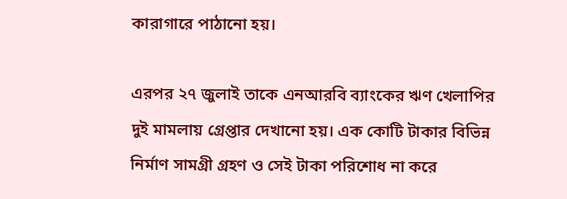কারাগারে পাঠানো হয়।

এরপর ২৭ জুলাই তাকে এনআরবি ব্যাংকের ঋণ খেলাপির দুই মামলায় গ্রেপ্তার দেখানো হয়। এক কোটি টাকার বিভিন্ন নির্মাণ সামগ্রী গ্রহণ ও সেই টাকা পরিশোধ না করে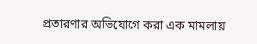প্রতারণার অভিযোগে করা এক মামলায়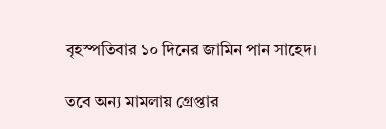বৃহস্পতিবার ১০ দিনের জামিন পান সাহেদ।

তবে অন্য মামলায় গ্রেপ্তার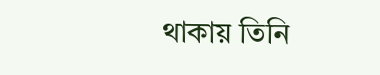থাকায় তিনি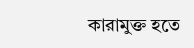কারামুক্ত হতে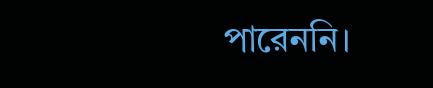পারেননি।